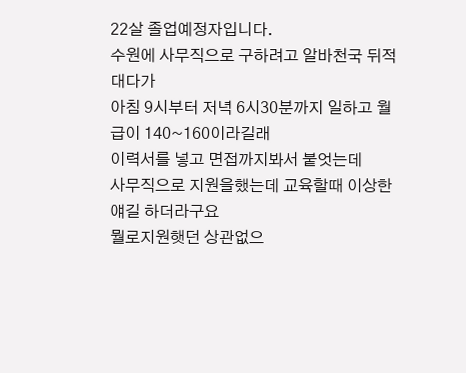22살 졸업예정자입니다.
수원에 사무직으로 구하려고 알바천국 뒤적대다가
아침 9시부터 저녁 6시30분까지 일하고 월급이 140~160이라길래
이력서를 넣고 면접까지봐서 붙엇는데
사무직으로 지원을했는데 교육할때 이상한얘길 하더라구요
뭘로지원햇던 상관없으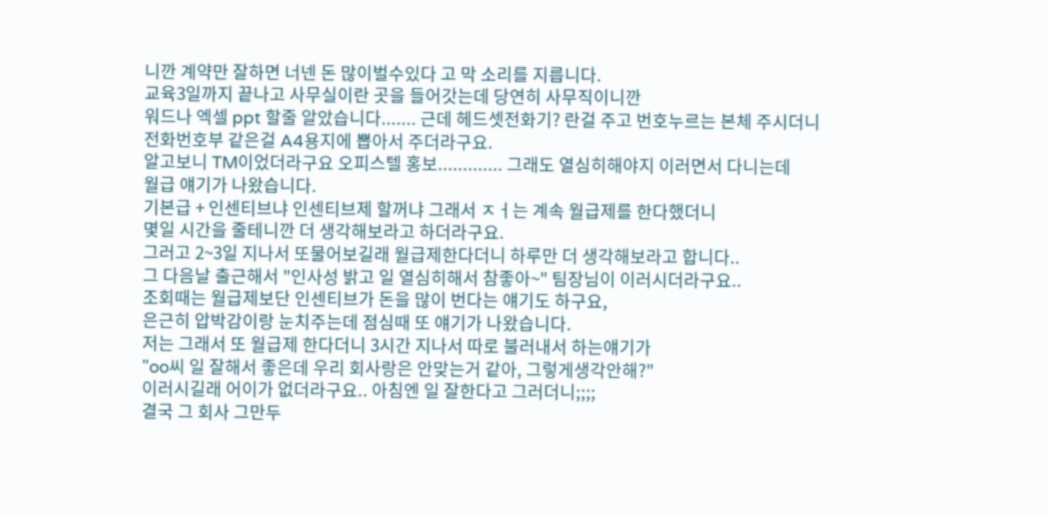니깐 계약만 잘하면 너넨 돈 많이벌수있다 고 막 소리를 지릅니다.
교육3일까지 끝나고 사무실이란 곳을 들어갓는데 당연히 사무직이니깐
워드나 엑셀 ppt 할줄 알았습니다....... 근데 헤드셋전화기? 란걸 주고 번호누르는 본체 주시더니
전화번호부 같은걸 A4용지에 뽑아서 주더라구요.
알고보니 TM이었더라구요 오피스텔 홍보............. 그래도 열심히해야지 이러면서 다니는데
월급 얘기가 나왔습니다.
기본급 + 인센티브냐 인센티브제 할꺼냐 그래서 ㅈㅓ는 계속 월급제를 한다했더니
몇일 시간을 줄테니깐 더 생각해보라고 하더라구요.
그러고 2~3일 지나서 또물어보길래 월급제한다더니 하루만 더 생각해보라고 합니다..
그 다음날 출근해서 "인사성 밝고 일 열심히해서 참좋아~" 팀장님이 이러시더라구요..
조회때는 월급제보단 인센티브가 돈을 많이 번다는 얘기도 하구요,
은근히 압박감이랑 눈치주는데 점심때 또 얘기가 나왔습니다.
저는 그래서 또 월급제 한다더니 3시간 지나서 따로 불러내서 하는얘기가
"oo씨 일 잘해서 좋은데 우리 회사랑은 안맞는거 같아, 그렇게생각안해?"
이러시길래 어이가 없더라구요.. 아침엔 일 잘한다고 그러더니;;;;
결국 그 회사 그만두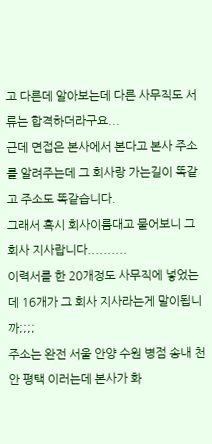고 다른데 알아보는데 다른 사무직도 서류는 합격하더라구요...
근데 면접은 본사에서 본다고 본사 주소를 알려주는데 그 회사랑 가는길이 똑같고 주소도 똑같습니다.
그래서 혹시 회사이름대고 물어보니 그 회사 지사랍니다..........
이력서를 한 20개정도 사무직에 넣었는데 16개가 그 회사 지사라는게 말이됩니까;;;;
주소는 완전 서울 안양 수원 병점 송내 천안 평택 이러는데 본사가 화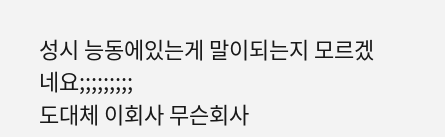성시 능동에있는게 말이되는지 모르겠네요;;;;;;;;;
도대체 이회사 무슨회사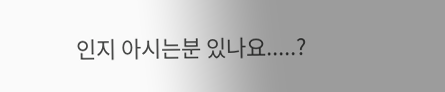인지 아시는분 있나요.....?